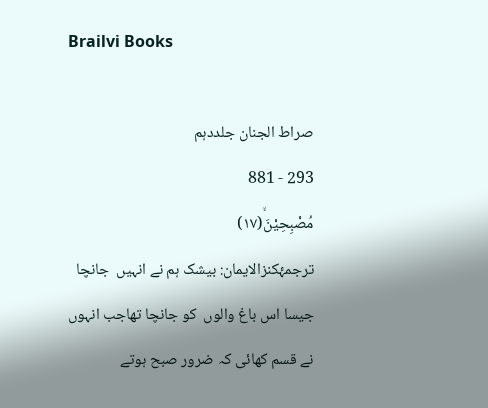Brailvi Books

صراط الجنان جلددہم
293 - 881
مُصْبِحِیْنَۙ(۱۷)
ترجمۂکنزالایمان: بیشک ہم نے انہیں  جانچا جیسا اس باغ والوں  کو جانچا تھاجب انہوں  نے قسم کھائی کہ ضرور صبح ہوتے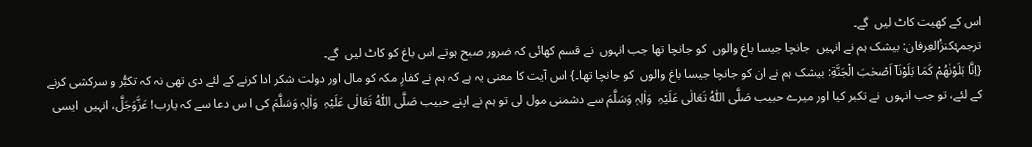اس کے کھیت کاٹ لیں  گے۔
ترجمۂکنزُالعِرفان: بیشک ہم نے انہیں  جانچا جیسا باغ والوں  کو جانچا تھا جب انہوں  نے قسم کھائی کہ ضرور صبح ہوتے اس باغ کو کاٹ لیں  گے۔
{اِنَّا بَلَوْنٰهُمْ كَمَا بَلَوْنَاۤ اَصْحٰبَ الْجَنَّةِ: بیشک ہم نے ان کو جانچا جیسا باغ والوں  کو جانچا تھا۔} اس آیت کا معنی یہ ہے کہ ہم نے کفارِ مکہ کو مال اور دولت شکر ادا کرنے کے لئے دی تھی نہ کہ تکبُّر و سرکشی کرنے کے لئے، تو جب انہوں  نے تکبر کیا اور میرے حبیب صَلَّی اللّٰہُ تَعَالٰی عَلَیْہِ  وَاٰلِہٖ وَسَلَّمَ سے دشمنی مول لی تو ہم نے اپنے حبیب صَلَّی اللّٰہُ تَعَالٰی عَلَیْہِ  وَاٰلِہٖ وَسَلَّمَ کی ا س دعا سے کہ یارب! عَزَّوَجَلَّ، انہیں  ایسی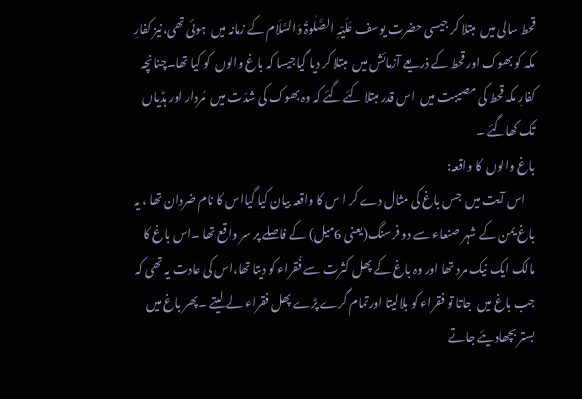قحط سالی میں  مبتلا کر جیسی حضرت یوسف عَلَیْہِ الصَّلٰوۃُ وَالسَّلَام کے زمانہ میں  ہوئی تھی،نیز کفارِ مکہ کو بھوک اور قحط کے ذریعے آزمائش میں  مبتلا کر دیا گیاجیسا کہ باغ والوں  کو کیا تھا۔چنانچہ کفارِ مکہ قحط کی مصیبت میں  اس قدر مبتلا کئے گئے کہ وہ بھوک کی شدّت میں  مُردار اور ہڈیاں  تک کھاگئے ۔
باغ والوں  کا واقعہ:
    اس آیت میں  جس باغ کی مثال دے کر ا س کا واقعہ بیان کیا گیااس کا نام ضردان تھا ، یہ باغ یمن کے شہر صنعاء سے دو فرسنگ(یعنی 6میل) کے فاصلے پر سر واقع تھا ۔اس باغ کا مالک ایک نیک مرد تھا اور وہ باغ کے پھل کثرت سے فُقراء کو دیتا تھا،اس کی عادت یہ تھی کہ جب باغ میں  جاتا تو فقراء کو بلالیتا اورتمام گرے پڑے پھل فقراء لے لیتے ۔پھر باغ میں  بستر بچھادیئے جاتے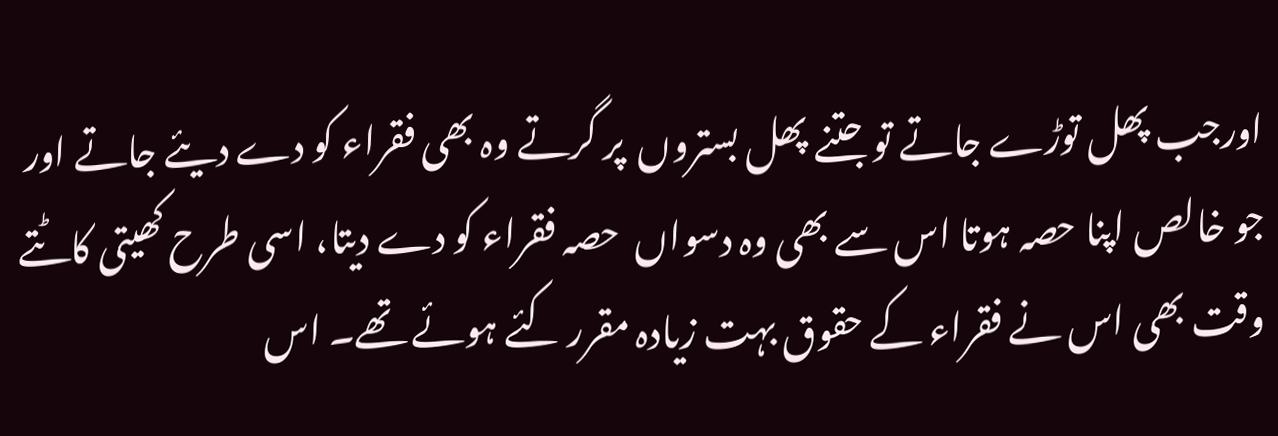اورجب پھل توڑے جاتے تو جتنے پھل بستروں  پر گرتے وہ بھی فقراء کو دے دیئے جاتے اور جو خالص اپنا حصہ ہوتا اس سے بھی وہ دسواں  حصہ فقراء کو دے دیتا، اسی طرح کھیتی کاٹتے وقت بھی اس نے فقراء کے حقوق بہت زیادہ مقرر کئے ہوئے تھے۔ اس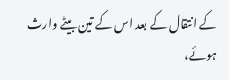کے انتقال کے بعد اس کے تین بیٹے وارث ہوئے،